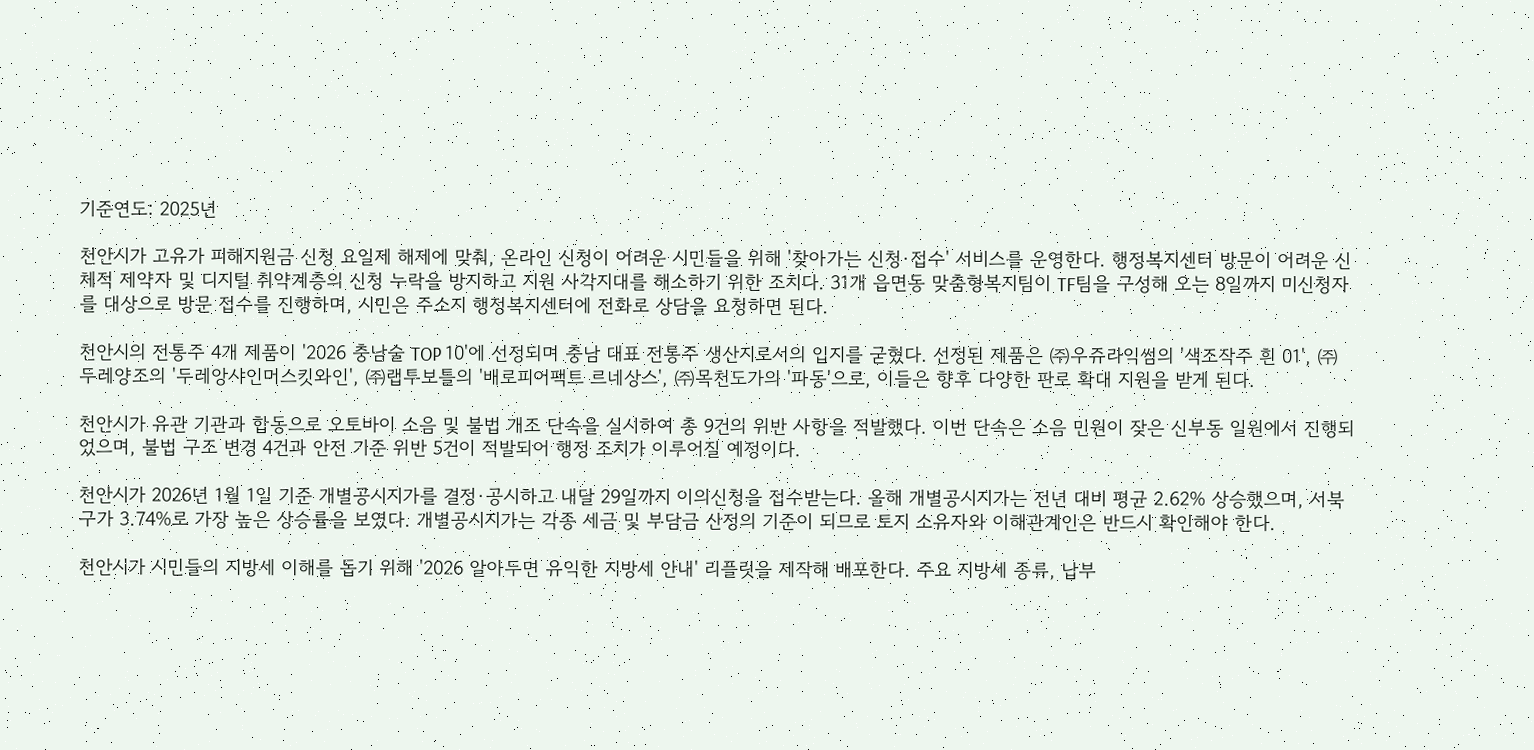기준연도: 2025년

천안시가 고유가 피해지원금 신청 요일제 해제에 맞춰, 온라인 신청이 어려운 시민들을 위해 '찾아가는 신청·접수' 서비스를 운영한다. 행정복지센터 방문이 어려운 신체적 제약자 및 디지털 취약계층의 신청 누락을 방지하고 지원 사각지대를 해소하기 위한 조치다. 31개 읍면동 맞춤형복지팀이 TF팀을 구성해 오는 8일까지 미신청자를 대상으로 방문 접수를 진행하며, 시민은 주소지 행정복지센터에 전화로 상담을 요청하면 된다.

천안시의 전통주 4개 제품이 '2026 충남술 TOP 10'에 선정되며 충남 대표 전통주 생산지로서의 입지를 굳혔다. 선정된 제품은 ㈜우쥬라익썸의 '색조작주 흰 01', ㈜두레양조의 '두레앙샤인머스킷와인', ㈜랩투보틀의 '배로피어팩트 르네상스', ㈜목천도가의 '파동'으로, 이들은 향후 다양한 판로 확대 지원을 받게 된다.

천안시가 유관 기관과 합동으로 오토바이 소음 및 불법 개조 단속을 실시하여 총 9건의 위반 사항을 적발했다. 이번 단속은 소음 민원이 잦은 신부동 일원에서 진행되었으며, 불법 구조 변경 4건과 안전 기준 위반 5건이 적발되어 행정 조치가 이루어질 예정이다.

천안시가 2026년 1월 1일 기준 개별공시지가를 결정·공시하고 내달 29일까지 이의신청을 접수받는다. 올해 개별공시지가는 전년 대비 평균 2.62% 상승했으며, 서북구가 3.74%로 가장 높은 상승률을 보였다. 개별공시지가는 각종 세금 및 부담금 산정의 기준이 되므로 토지 소유자와 이해관계인은 반드시 확인해야 한다.

천안시가 시민들의 지방세 이해를 돕기 위해 '2026 알아두면 유익한 지방세 안내' 리플릿을 제작해 배포한다. 주요 지방세 종류, 납부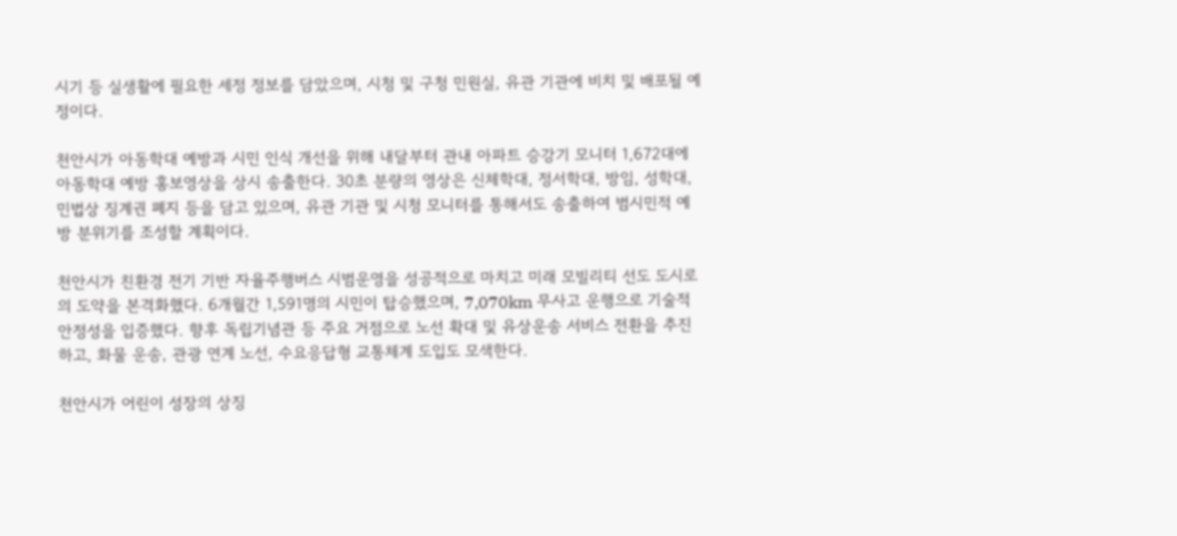시기 등 실생활에 필요한 세정 정보를 담았으며, 시청 및 구청 민원실, 유관 기관에 비치 및 배포될 예정이다.

천안시가 아동학대 예방과 시민 인식 개선을 위해 내달부터 관내 아파트 승강기 모니터 1,672대에 아동학대 예방 홍보영상을 상시 송출한다. 30초 분량의 영상은 신체학대, 정서학대, 방임, 성학대, 민법상 징계권 폐지 등을 담고 있으며, 유관 기관 및 시청 모니터를 통해서도 송출하여 범시민적 예방 분위기를 조성할 계획이다.

천안시가 친환경 전기 기반 자율주행버스 시범운영을 성공적으로 마치고 미래 모빌리티 선도 도시로의 도약을 본격화했다. 6개월간 1,591명의 시민이 탑승했으며, 7,070km 무사고 운행으로 기술적 안정성을 입증했다. 향후 독립기념관 등 주요 거점으로 노선 확대 및 유상운송 서비스 전환을 추진하고, 화물 운송, 관광 연계 노선, 수요응답형 교통체계 도입도 모색한다.

천안시가 어린이 성장의 상징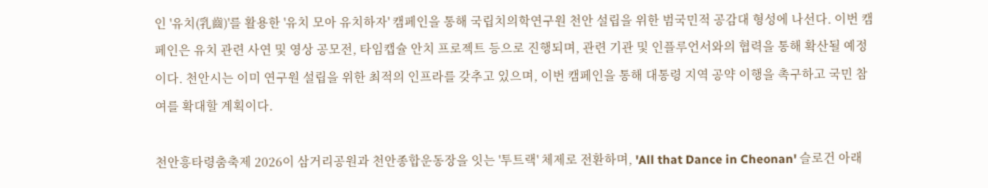인 '유치(乳齒)'를 활용한 '유치 모아 유치하자' 캠페인을 통해 국립치의학연구원 천안 설립을 위한 범국민적 공감대 형성에 나선다. 이번 캠페인은 유치 관련 사연 및 영상 공모전, 타임캡슐 안치 프로젝트 등으로 진행되며, 관련 기관 및 인플루언서와의 협력을 통해 확산될 예정이다. 천안시는 이미 연구원 설립을 위한 최적의 인프라를 갖추고 있으며, 이번 캠페인을 통해 대통령 지역 공약 이행을 촉구하고 국민 참여를 확대할 계획이다.

천안흥타령춤축제 2026이 삼거리공원과 천안종합운동장을 잇는 '투트랙' 체제로 전환하며, 'All that Dance in Cheonan' 슬로건 아래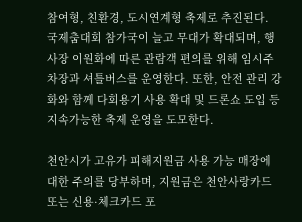참여형, 친환경, 도시연계형 축제로 추진된다. 국제춤대회 참가국이 늘고 무대가 확대되며, 행사장 이원화에 따른 관람객 편의를 위해 임시주차장과 셔틀버스를 운영한다. 또한, 안전 관리 강화와 함께 다회용기 사용 확대 및 드론쇼 도입 등 지속가능한 축제 운영을 도모한다.

천안시가 고유가 피해지원금 사용 가능 매장에 대한 주의를 당부하며, 지원금은 천안사랑카드 또는 신용·체크카드 포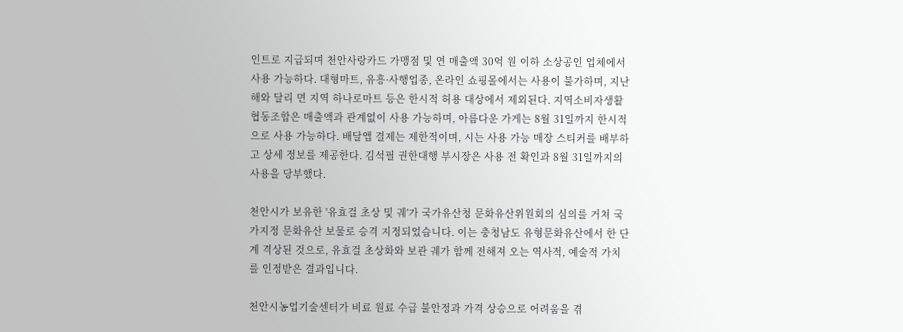인트로 지급되며 천안사랑카드 가맹점 및 연 매출액 30억 원 이하 소상공인 업체에서 사용 가능하다. 대형마트, 유흥·사행업종, 온라인 쇼핑몰에서는 사용이 불가하며, 지난해와 달리 면 지역 하나로마트 등은 한시적 허용 대상에서 제외된다. 지역소비자생활협동조합은 매출액과 관계없이 사용 가능하며, 아름다운 가게는 8월 31일까지 한시적으로 사용 가능하다. 배달앱 결제는 제한적이며, 시는 사용 가능 매장 스티커를 배부하고 상세 정보를 제공한다. 김석필 권한대행 부시장은 사용 전 확인과 8월 31일까지의 사용을 당부했다.

천안시가 보유한 '유효걸 초상 및 궤'가 국가유산청 문화유산위원회의 심의를 거쳐 국가지정 문화유산 보물로 승격 지정되었습니다. 이는 충청남도 유형문화유산에서 한 단계 격상된 것으로, 유효걸 초상화와 보관 궤가 함께 전해져 오는 역사적, 예술적 가치를 인정받은 결과입니다.

천안시농업기술센터가 비료 원료 수급 불안정과 가격 상승으로 어려움을 겪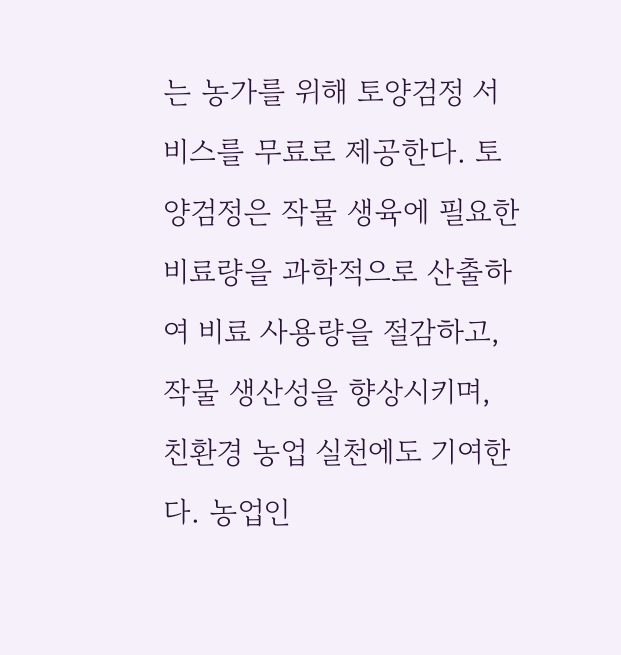는 농가를 위해 토양검정 서비스를 무료로 제공한다. 토양검정은 작물 생육에 필요한 비료량을 과학적으로 산출하여 비료 사용량을 절감하고, 작물 생산성을 향상시키며, 친환경 농업 실천에도 기여한다. 농업인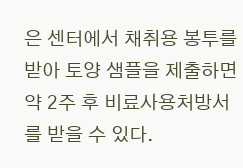은 센터에서 채취용 봉투를 받아 토양 샘플을 제출하면 약 2주 후 비료사용처방서를 받을 수 있다.